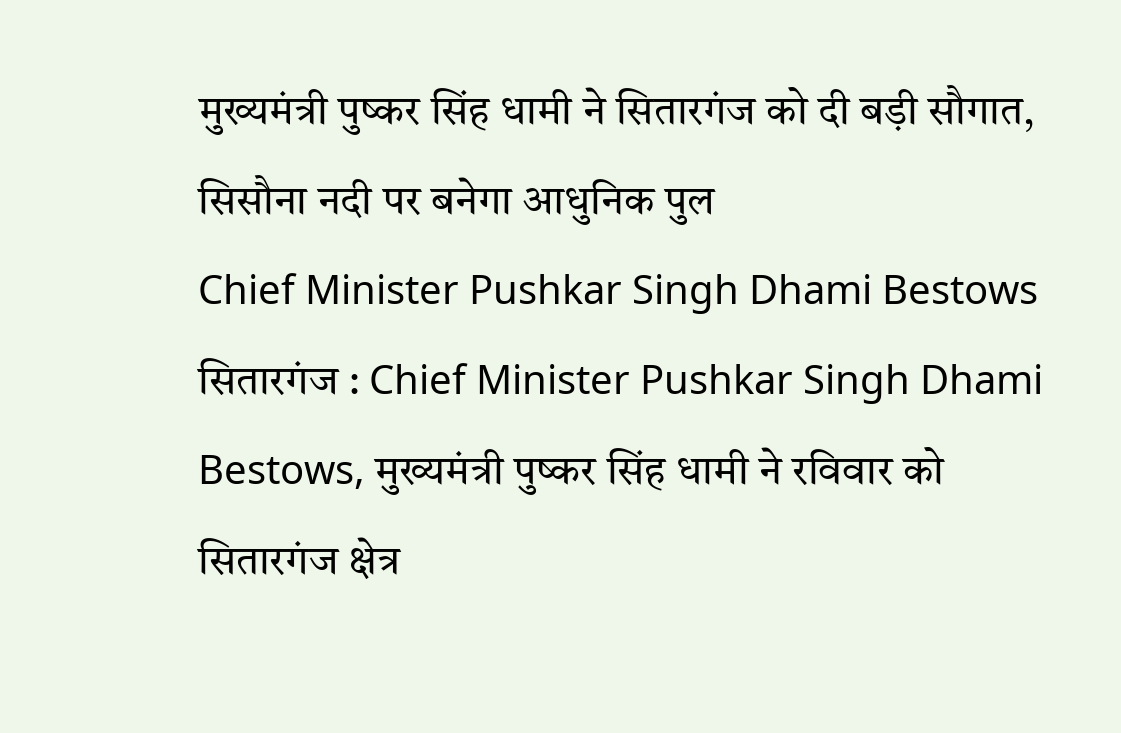मुख्यमंत्री पुष्कर सिंह धामी ने सितारगंज को दी बड़ी सौगात, सिसौना नदी पर बनेगा आधुनिक पुल
Chief Minister Pushkar Singh Dhami Bestows
सितारगंज : Chief Minister Pushkar Singh Dhami Bestows, मुख्यमंत्री पुष्कर सिंह धामी ने रविवार को सितारगंज क्षेत्र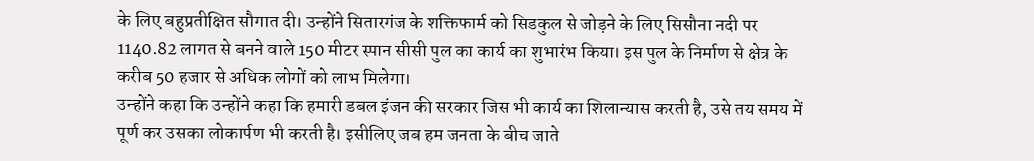के लिए बहुप्रतीक्षित सौगात दी। उन्होंने सितारगंज के शक्तिफार्म को सिडकुल से जोड़ने के लिए सिसौना नदी पर 1140.82 लागत से बनने वाले 150 मीटर स्पान सीसी पुल का कार्य का शुभारंभ किया। इस पुल के निर्माण से क्षेत्र के करीब 50 हजार से अधिक लोगों को लाभ मिलेगा।
उन्होंने कहा कि उन्होंने कहा कि हमारी डबल इंजन की सरकार जिस भी कार्य का शिलान्यास करती है, उसे तय समय में पूर्ण कर उसका लोकार्पण भी करती है। इसीलिए जब हम जनता के बीच जाते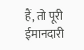हैं, तो पूरी ईमानदारी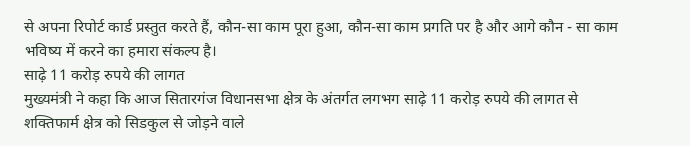से अपना रिपोर्ट कार्ड प्रस्तुत करते हैं, कौन-सा काम पूरा हुआ, कौन-सा काम प्रगति पर है और आगे कौन - सा काम भविष्य में करने का हमारा संकल्प है।
साढ़े 11 करोड़ रुपये की लागत
मुख्यमंत्री ने कहा कि आज सितारगंज विधानसभा क्षेत्र के अंतर्गत लगभग साढ़े 11 करोड़ रुपये की लागत से शक्तिफार्म क्षेत्र को सिडकुल से जोड़ने वाले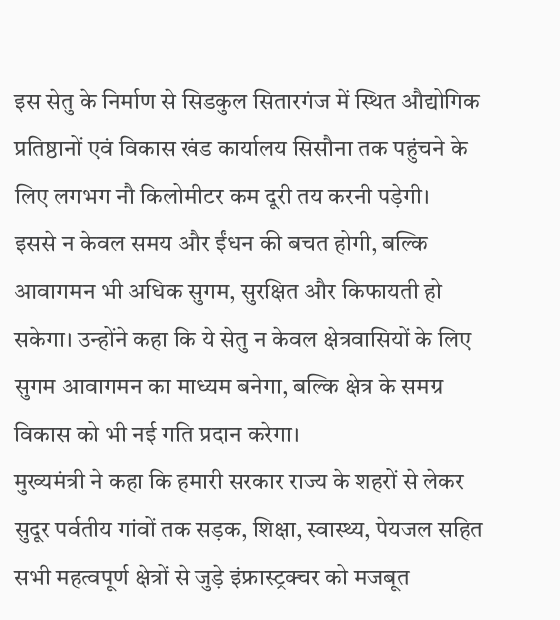इस सेतु के निर्माण से सिडकुल सितारगंज में स्थित औद्योगिक प्रतिष्ठानों एवं विकास खंड कार्यालय सिसौना तक पहुंचने के लिए लगभग नौ किलोमीटर कम दूरी तय करनी पड़ेगी।
इससे न केवल समय और ईंधन की बचत होगी, बल्कि आवागमन भी अधिक सुगम, सुरक्षित और किफायती हो सकेगा। उन्होंने कहा कि ये सेतु न केवल क्षेत्रवासियों के लिए सुगम आवागमन का माध्यम बनेगा, बल्कि क्षेत्र के समग्र विकास को भी नई गति प्रदान करेगा।
मुख्यमंत्री ने कहा कि हमारी सरकार राज्य के शहरों से लेकर सुदूर पर्वतीय गांवों तक सड़क, शिक्षा, स्वास्थ्य, पेयजल सहित सभी महत्वपूर्ण क्षेत्रों से जुड़े इंफ्रास्ट्रक्चर को मजबूत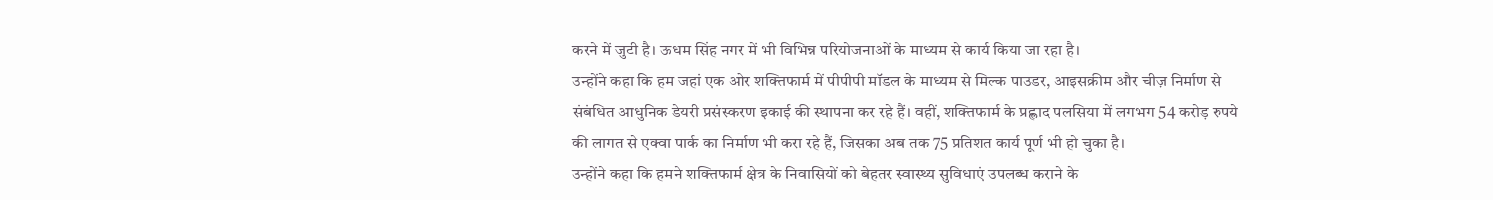करने में जुटी है। ऊधम सिंह नगर में भी विभिन्न परियोजनाओं के माध्यम से कार्य किया जा रहा है।
उन्होंने कहा कि हम जहां एक ओर शक्तिफार्म में पीपीपी मॉडल के माध्यम से मिल्क पाउडर, आइसक्रीम और चीज़ निर्माण से संबंधित आधुनिक डेयरी प्रसंस्करण इकाई की स्थापना कर रहे हैं। वहीं, शक्तिफार्म के प्रह्लाद पलसिया में लगभग 54 करोड़ रुपये की लागत से एक्वा पार्क का निर्माण भी करा रहे हैं, जिसका अब तक 75 प्रतिशत कार्य पूर्ण भी हो चुका है।
उन्होंने कहा कि हमने शक्तिफार्म क्षेत्र के निवासियों को बेहतर स्वास्थ्य सुविधाएं उपलब्ध कराने के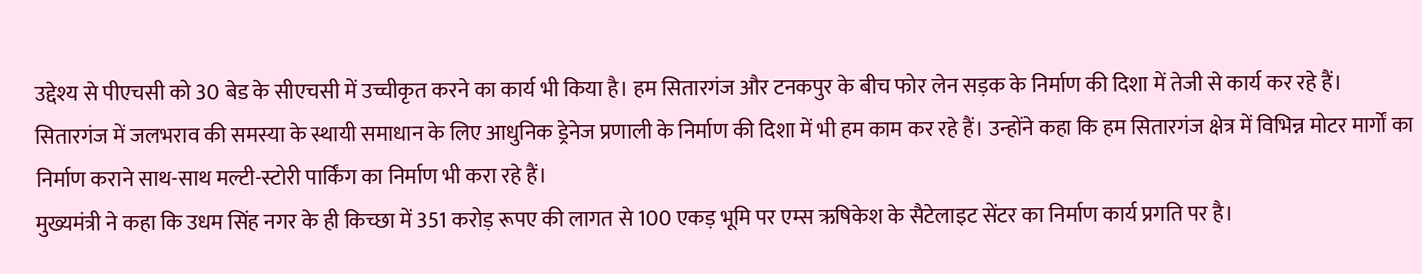उद्देश्य से पीएचसी को 30 बेड के सीएचसी में उच्चीकृत करने का कार्य भी किया है। हम सितारगंज और टनकपुर के बीच फोर लेन सड़क के निर्माण की दिशा में तेजी से कार्य कर रहे हैं।
सितारगंज में जलभराव की समस्या के स्थायी समाधान के लिए आधुनिक ड्रेनेज प्रणाली के निर्माण की दिशा में भी हम काम कर रहे हैं। उन्होंने कहा कि हम सितारगंज क्षेत्र में विभिन्न मोटर मार्गों का निर्माण कराने साथ-साथ मल्टी-स्टोरी पार्किंग का निर्माण भी करा रहे हैं।
मुख्यमंत्री ने कहा कि उधम सिंह नगर के ही किच्छा में 351 करोड़ रूपए की लागत से 100 एकड़ भूमि पर एम्स ऋषिकेश के सैटेलाइट सेंटर का निर्माण कार्य प्रगति पर है।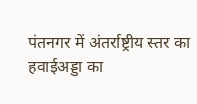पंतनगर में अंतर्राष्ट्रीय स्तर का हवाईअड्डा का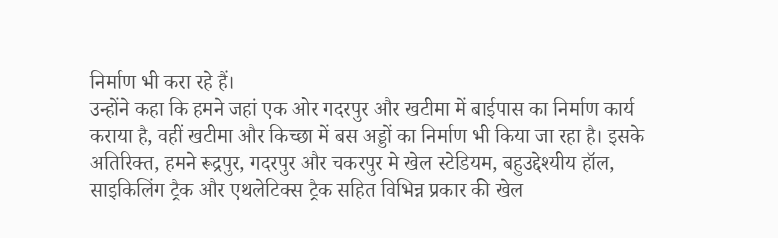निर्माण भी करा रहे हैं।
उन्होंने कहा कि हमने जहां एक ओर गदरपुर और खटीमा में बाईपास का निर्माण कार्य कराया है, वहीं खटीमा और किच्छा में बस अड्डों का निर्माण भी किया जा रहा है। इसके अतिरिक्त, हमने रूद्रपुर, गदरपुर और चकरपुर मे खेल स्टेडियम, बहुउद्देश्यीय हॉल, साइकिलिंग ट्रैक और एथलेटिक्स ट्रैक सहित विभिन्न प्रकार की खेल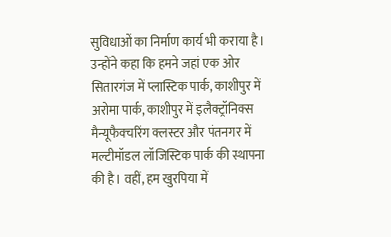सुविधाओं का निर्माण कार्य भी कराया है।
उन्होंने कहा कि हमने जहां एक ओर सितारगंज में प्लास्टिक पार्क, काशीपुर में अरोमा पार्क, काशीपुर में इलैक्ट्रॉनिक्स मैन्यूफैक्चरिंग क्लस्टर और पंतनगर में मल्टीमॉडल लॉजिस्टिक पार्क की स्थापना की है। वहीं, हम खुरपिया में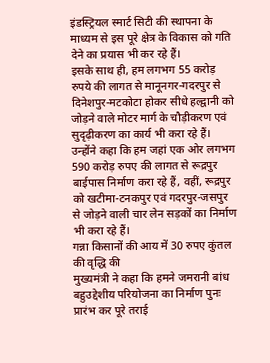इंडस्ट्रियल स्मार्ट सिटी की स्थापना के माध्यम से इस पूरे क्षेत्र के विकास को गति देने का प्रयास भी कर रहे हैं।
इसके साथ ही, हम लगभग 55 करोड़ रुपये की लागत से मानूनगर-गदरपुर से दिनेशपुर-मटकोटा होकर सीधे हल्द्वानी को जोड़ने वाले मोटर मार्ग के चौड़ीकरण एवं सुदृढ़ीकरण का कार्य भी करा रहे हैं। उन्होंने कहा कि हम जहां एक ओर लगभग 590 करोड़ रुपए की लागत से रूद्रपुर बाईपास निर्माण करा रहे हैं, वहीं, रूद्रपुर को खटीमा-टनकपुर एवं गदरपुर-जसपुर से जोड़ने वाली चार लेन सड़कों का निर्माण भी करा रहे हैं।
गन्ना किसानों की आय में 30 रुपए कुंतल की वृद्धि की
मुख्यमंत्री ने कहा कि हमने जमरानी बांध बहुउद्देशीय परियोजना का निर्माण पुनः प्रारंभ कर पूरे तराई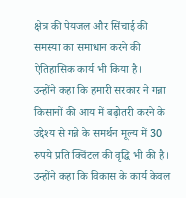क्षेत्र की पेयजल और सिंचाई की समस्या का समाधान करने की ऐतिहासिक कार्य भी किया है।
उन्होंने कहा कि हमारी सरकार ने गन्ना किसानों की आय में बढ़ोतरी करने के उद्देश्य से गन्ने के समर्थन मूल्य में 30 रुपये प्रति क्विंटल की वृद्धि भी की है। उन्होंने कहा कि विकास के कार्य केवल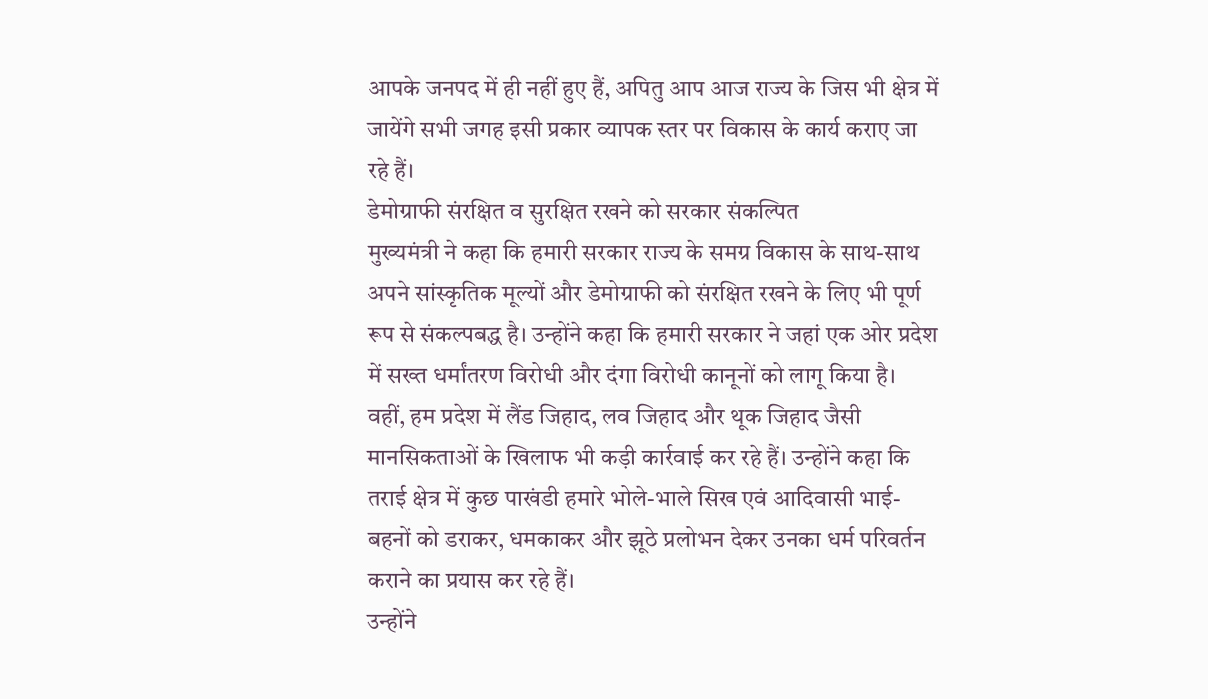आपके जनपद में ही नहीं हुए हैं, अपितु आप आज राज्य के जिस भी क्षेत्र में जायेंगे सभी जगह इसी प्रकार व्यापक स्तर पर विकास के कार्य कराए जा रहे हैं।
डेमोग्राफी संरक्षित व सुरक्षित रखने को सरकार संकल्पित
मुख्यमंत्री ने कहा कि हमारी सरकार राज्य के समग्र विकास के साथ-साथ अपने सांस्कृतिक मूल्यों और डेमोग्राफी को संरक्षित रखने के लिए भी पूर्ण रूप से संकल्पबद्ध है। उन्होंने कहा कि हमारी सरकार ने जहां एक ओर प्रदेश में सख्त धर्मांतरण विरोधी और दंगा विरोधी कानूनों को लागू किया है।
वहीं, हम प्रदेश में लैंड जिहाद, लव जिहाद और थूक जिहाद जैसी मानसिकताओं के खिलाफ भी कड़ी कार्रवाई कर रहे हैं। उन्होंने कहा कि तराई क्षेत्र में कुछ पाखंडी हमारे भोले-भाले सिख एवं आदिवासी भाई-बहनों को डराकर, धमकाकर और झूठे प्रलोभन देकर उनका धर्म परिवर्तन कराने का प्रयास कर रहे हैं।
उन्होंने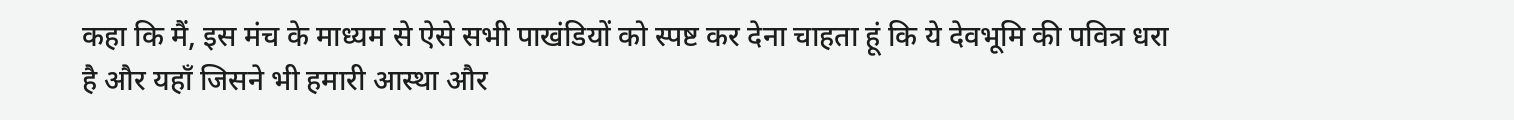कहा कि मैं, इस मंच के माध्यम से ऐसे सभी पाखंडियों को स्पष्ट कर देना चाहता हूं कि ये देवभूमि की पवित्र धरा है और यहाँ जिसने भी हमारी आस्था और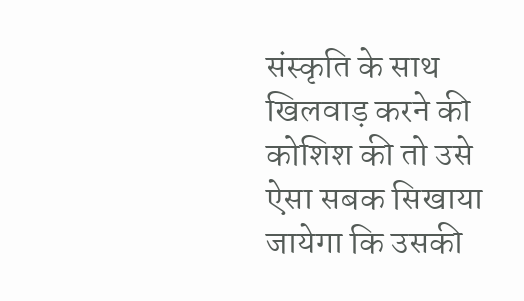संस्कृति के साथ खिलवाड़ करने की कोशिश की तो उसे ऐसा सबक सिखाया जायेगा कि उसकी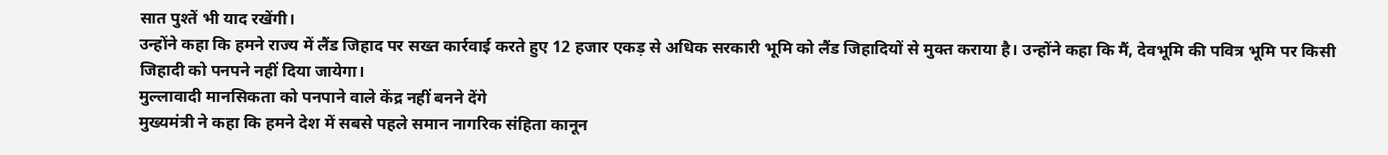सात पुश्तें भी याद रखेंगी।
उन्होंने कहा कि हमने राज्य में लैंड जिहाद पर सख्त कार्रवाई करते हुए 12 हजार एकड़ से अधिक सरकारी भूमि को लैंड जिहादियों से मुक्त कराया है। उन्होंने कहा कि मैं, देवभूमि की पवित्र भूमि पर किसी जिहादी को पनपने नहीं दिया जायेगा।
मुल्लावादी मानसिकता को पनपाने वाले केंद्र नहीं बनने देंगे
मुख्यमंत्री ने कहा कि हमने देश में सबसे पहले समान नागरिक संहिता कानून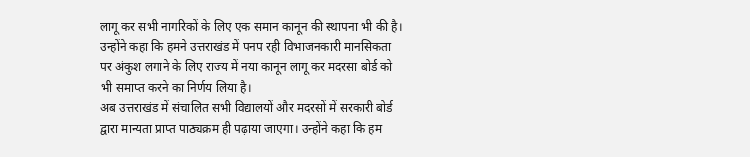लागू कर सभी नागरिकों के लिए एक समान कानून की स्थापना भी की है। उन्होंने कहा कि हमने उत्तराखंड में पनप रही विभाजनकारी मानसिकता पर अंकुश लगाने के लिए राज्य में नया कानून लागू कर मदरसा बोर्ड को भी समाप्त करने का निर्णय लिया है।
अब उत्तराखंड में संचालित सभी विद्यालयों और मदरसों में सरकारी बोर्ड द्वारा मान्यता प्राप्त पाठ्यक्रम ही पढ़ाया जाएगा। उन्होंने कहा कि हम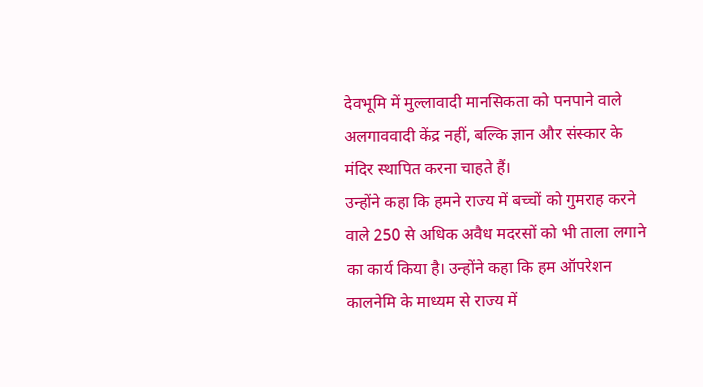देवभूमि में मुल्लावादी मानसिकता को पनपाने वाले अलगाववादी केंद्र नहीं, बल्कि ज्ञान और संस्कार के मंदिर स्थापित करना चाहते हैं।
उन्होंने कहा कि हमने राज्य में बच्चों को गुमराह करने वाले 250 से अधिक अवैध मदरसों को भी ताला लगाने का कार्य किया है। उन्होंने कहा कि हम ऑपरेशन कालनेमि के माध्यम से राज्य में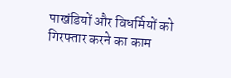पाखंडियों और विधर्मियों को गिरफ्तार करने का काम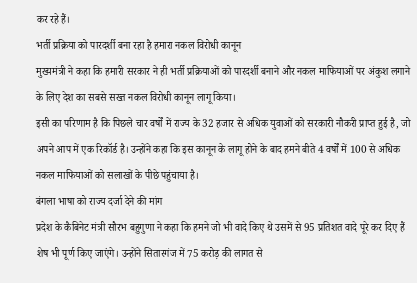कर रहे हैं।
भर्ती प्रक्रिया को पारदर्शी बना रहा है हमारा नकल विरोधी कानून
मुख्यमंत्री ने कहा कि हमारी सरकार ने ही भर्ती प्रक्रियाओं को पारदर्शी बनाने और नकल माफियाओं पर अंकुश लगाने के लिए देश का सबसे सख्त नकल विरोधी कानून लागू किया।
इसी का परिणाम है कि पिछले चार वर्षों में राज्य के 32 हजार से अधिक युवाओं को सरकारी नौकरी प्राप्त हुई है, जो अपने आप में एक रिकॉर्ड है। उन्होंने कहा कि इस कानून के लागू होने के बाद हमने बीते 4 वर्षों में 100 से अधिक नकल माफियाओं को सलाखों के पीछे पहुंचाया है।
बंगला भाषा को राज्य दर्जा देने की मांग
प्रदेश के कैबिनेट मंत्री सौरभ बहुगुणा ने कहा कि हमने जो भी वादे किए थे उसमें से 95 प्रतिशत वादे पूरे कर दिए हैं शेष भी पूर्ण किए जाएंगे। उन्होंने सितारगंज में 75 करोड़ की लागत से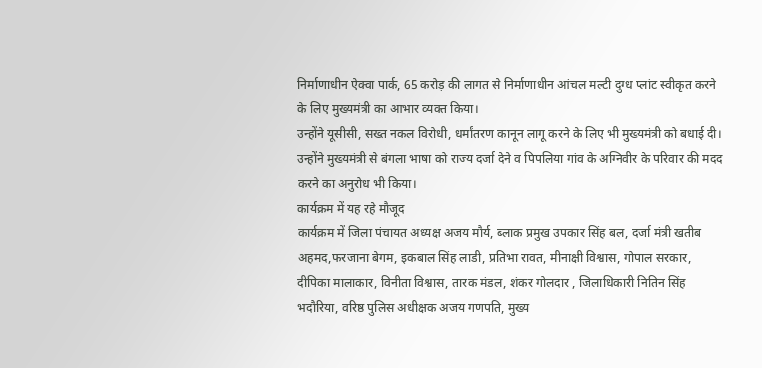निर्माणाधीन ऐक्वा पार्क, 65 करोड़ की लागत से निर्माणाधीन आंचल मल्टी दुग्ध प्लांट स्वीकृत करने के लिए मुख्यमंत्री का आभार व्यक्त किया।
उन्होंने यूसीसी, सख्त नकल विरोधी, धर्मांतरण कानून लागू करने के लिए भी मुख्यमंत्री को बधाई दी। उन्होंने मुख्यमंत्री से बंगला भाषा को राज्य दर्जा देने व पिपलिया गांव के अग्निवीर के परिवार की मदद करने का अनुरोध भी किया।
कार्यक्रम में यह रहे मौजूद
कार्यक्रम में जिला पंचायत अध्यक्ष अजय मौर्य, ब्लाक प्रमुख उपकार सिंह बल, दर्जा मंत्री खतीब अहमद,फरजाना बेगम, इकबाल सिंह लाडी, प्रतिभा रावत, मीनाक्षी विश्वास, गोपाल सरकार, दीपिका मालाकार, विनीता विश्वास, तारक मंडल, शंकर गोलदार , जिलाधिकारी नितिन सिंह भदौरिया, वरिष्ठ पुलिस अधीक्षक अजय गणपति, मुख्य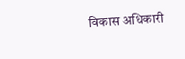विकास अधिकारी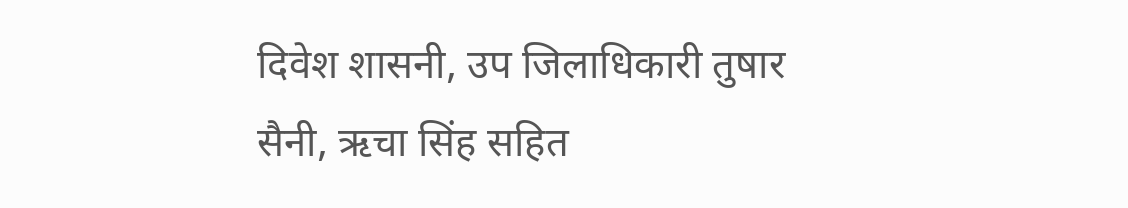दिवेश शासनी, उप जिलाधिकारी तुषार सैनी, ऋचा सिंह सहित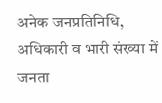अनेक जनप्रतिनिधि, अधिकारी व भारी संख्या में जनता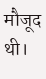मौजूद थी।